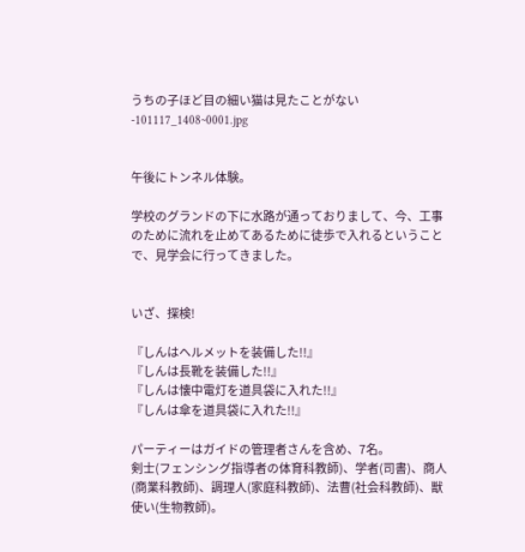うちの子ほど目の細い猫は見たことがない-101117_1408~0001.jpg


午後にトンネル体験。

学校のグランドの下に水路が通っておりまして、今、工事のために流れを止めてあるために徒歩で入れるということで、見学会に行ってきました。


いざ、探検!

『しんはヘルメットを装備した!!』
『しんは長靴を装備した!!』
『しんは懐中電灯を道具袋に入れた!!』
『しんは傘を道具袋に入れた!!』

パーティーはガイドの管理者さんを含め、7名。
剣士(フェンシング指導者の体育科教師)、学者(司書)、商人(商業科教師)、調理人(家庭科教師)、法曹(社会科教師)、獣使い(生物教師)。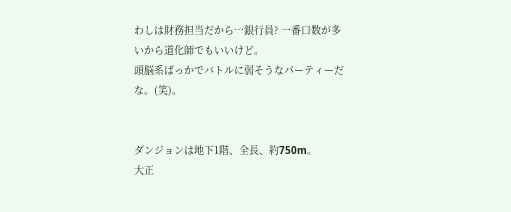わしは財務担当だから…銀行員? 一番口数が多いから道化師でもいいけど。
頭脳系ばっかでバトルに弱そうなパーティーだな。(笑)。


ダンジョンは地下1階、全長、約750m。
大正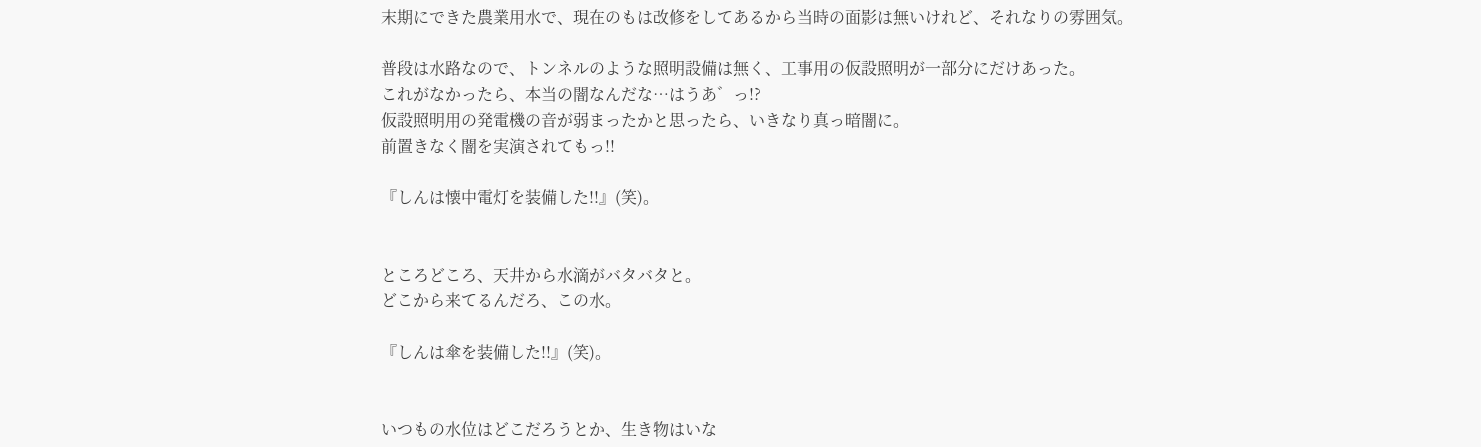末期にできた農業用水で、現在のもは改修をしてあるから当時の面影は無いけれど、それなりの雰囲気。

普段は水路なので、トンネルのような照明設備は無く、工事用の仮設照明が一部分にだけあった。
これがなかったら、本当の闇なんだな…はうあ゛っ!?
仮設照明用の発電機の音が弱まったかと思ったら、いきなり真っ暗闇に。
前置きなく闇を実演されてもっ!!

『しんは懐中電灯を装備した!!』(笑)。


ところどころ、天井から水滴がバタバタと。
どこから来てるんだろ、この水。

『しんは傘を装備した!!』(笑)。


いつもの水位はどこだろうとか、生き物はいな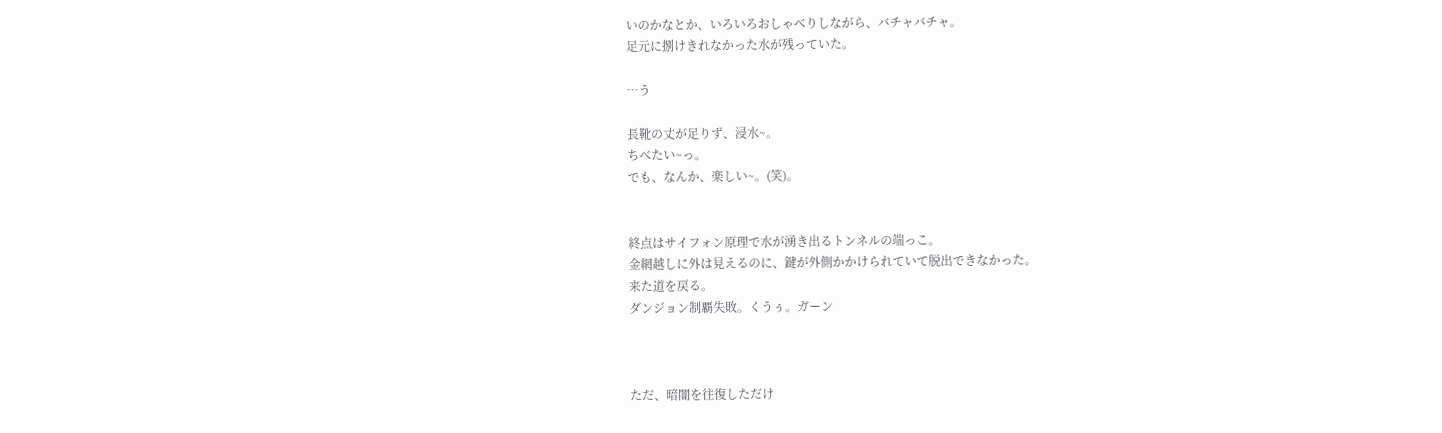いのかなとか、いろいろおしゃべりしながら、バチャバチャ。
足元に捌けきれなかった水が残っていた。

…う

長靴の丈が足りず、浸水~。
ちべたい~っ。
でも、なんか、楽しい~。(笑)。


終点はサイフォン原理で水が湧き出るトンネルの端っこ。
金網越しに外は見えるのに、鍵が外側かかけられていて脱出できなかった。
来た道を戻る。
ダンジョン制覇失敗。くうぅ。ガーン



ただ、暗闇を往復しただけ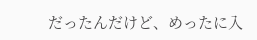だったんだけど、めったに入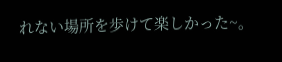れない場所を歩けて楽しかった~。